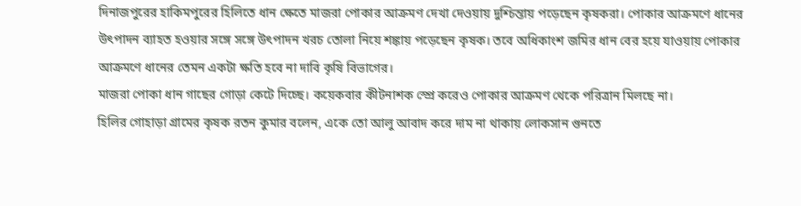দিনাজপুরের হাকিমপুরের হিলিতে ধান ক্ষেতে মাজরা পোকার আক্রমণ দেখা দেওয়ায় দুশ্চিন্তায় পড়েছেন কৃষকরা। পোকার আক্রমণে ধানের উৎপাদন ব্যাহত হওয়ার সঙ্গে সঙ্গে উৎপাদন খরচ তোলা নিয়ে শঙ্কায় পড়েছেন কৃষক। তবে অধিকাংশ জমির ধান বের হয়ে যাওয়ায় পোকার আক্রমণে ধানের তেমন একটা ক্ষতি হবে না দাবি কৃষি বিভাগের।
মাজরা পোকা ধান গাছের গোড়া কেটে দিচ্ছে। কয়েকবার কীটনাশক স্প্রে করেও পোকার আক্রমণ থেকে পরিত্রান মিলছে না।
হিলির গোহাড়া গ্রামের কৃষক রতন কুমার বলেন, একে তো আলু আবাদ করে দাম না থাকায় লোকসান গুনতে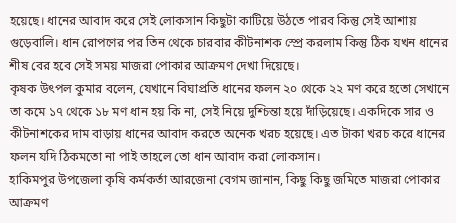হয়েছে। ধানের আবাদ করে সেই লোকসান কিছুটা কাটিয়ে উঠতে পারব কিন্তু সেই আশায় গুড়েবালি। ধান রোপণের পর তিন থেকে চারবার কীটনাশক স্প্রে করলাম কিন্তু ঠিক যখন ধানের শীষ বের হবে সেই সময় মাজরা পোকার আক্রমণ দেখা দিয়েছে।
কৃষক উৎপল কুমার বলেন, যেখানে বিঘাপ্রতি ধানের ফলন ২০ থেকে ২২ মণ করে হতো সেখানে তা কমে ১৭ থেকে ১৮ মণ ধান হয় কি না, সেই নিয়ে দুশ্চিন্তা হয়ে দাঁড়িয়েছে। একদিকে সার ও কীটনাশকের দাম বাড়ায় ধানের আবাদ করতে অনেক খরচ হয়েছে। এত টাকা খরচ করে ধানের ফলন যদি ঠিকমতো না পাই তাহলে তো ধান আবাদ করা লোকসান।
হাকিমপুর উপজেলা কৃষি কর্মকর্তা আরজেনা বেগম জানান, কিছু কিছু জমিতে মাজরা পোকার আক্রমণ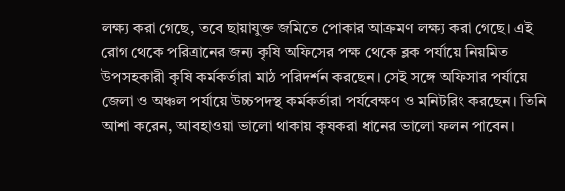লক্ষ্য করা গেছে, তবে ছায়াযুক্ত জমিতে পোকার আক্রমণ লক্ষ্য করা গেছে। এই রোগ থেকে পরিত্রানের জন্য কৃষি অফিসের পক্ষ থেকে ব্লক পর্যায়ে নিয়মিত উপসহকারী কৃষি কর্মকর্তারা মাঠ পরিদর্শন করছেন। সেই সঙ্গে অফিসার পর্যায়ে জেলা ও অঞ্চল পর্যায়ে উচ্চপদস্থ কর্মকর্তারা পর্যবেক্ষণ ও মনিটরিং করছেন। তিনি আশা করেন, আবহাওয়া ভালো থাকায় কৃষকরা ধানের ভালো ফলন পাবেন।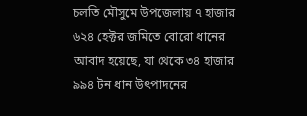চলতি মৌসুমে উপজেলায় ৭ হাজার ৬২৪ হেক্টর জমিতে বোরো ধানের আবাদ হয়েছে, যা থেকে ৩৪ হাজার ৯৯৪ টন ধান উৎপাদনের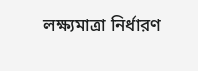লক্ষ্যমাত্রা নির্ধারণ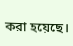করা হয়েছে।